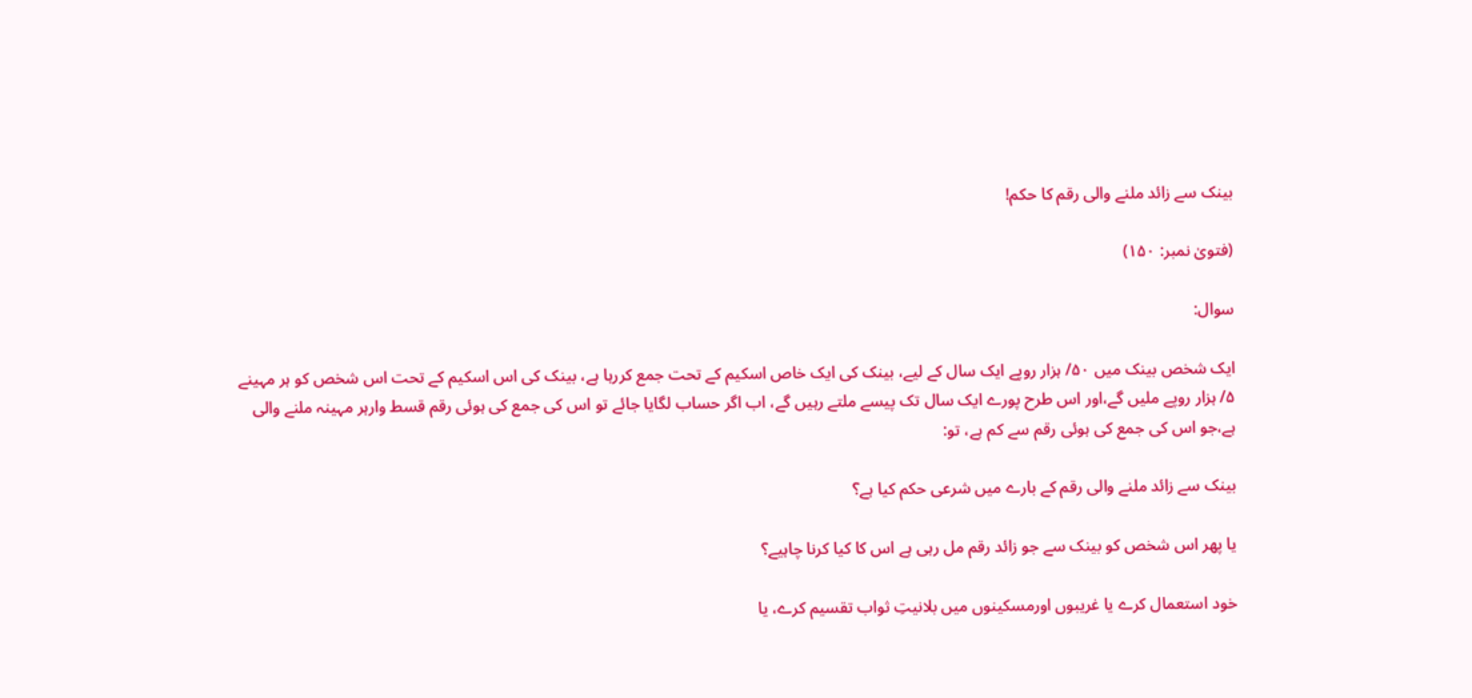بینک سے زائد ملنے والی رقم کا حکم!

(فتویٰ نمبر: ۱۵۰)

سوال:

ایک شخص بینک میں ۵۰/ ہزار روپے ایک سال کے لیے، بینک کی ایک خاص اسکیم کے تحت جمع کررہا ہے، بینک کی اس اسکیم کے تحت اس شخص کو ہر مہینے ۵/ ہزار روپے ملیں گے،اور اس طرح پورے ایک سال تک پیسے ملتے رہیں گے، اب اگر حساب لگایا جائے تو اس کی جمع کی ہوئی رقم قسط وارہر مہینہ ملنے والی ہے،جو اس کی جمع کی ہوئی رقم سے کم ہے، تو:

بینک سے زائد ملنے والی رقم کے بارے میں شرعی حکم کیا ہے؟

یا پھر اس شخص کو بینک سے جو زائد رقم مل رہی ہے اس کا کیا کرنا چاہیے؟

خود استعمال کرے یا غریبوں اورمسکینوں میں بلانیتِ ثواب تقسیم کرے، یا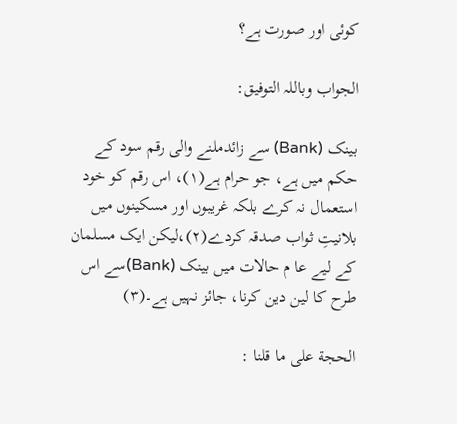کوئی اور صورت ہے؟

الجواب وباللہ التوفیق:

بینک (Bank) سے زائدملنے والی رقم سود کے حکم میں ہے، جو حرام ہے(۱)، اس رقم کو خود استعمال نہ کرے بلکہ غریبوں اور مسکینوں میں بلانیتِ ثواب صدقہ کردے(۲)،لیکن ایک مسلمان کے لیے عا م حالات میں بینک (Bank)سے اس طرح کا لین دین کرنا، جائز نہیں ہے۔(۳)

الحجة علی ما قلنا :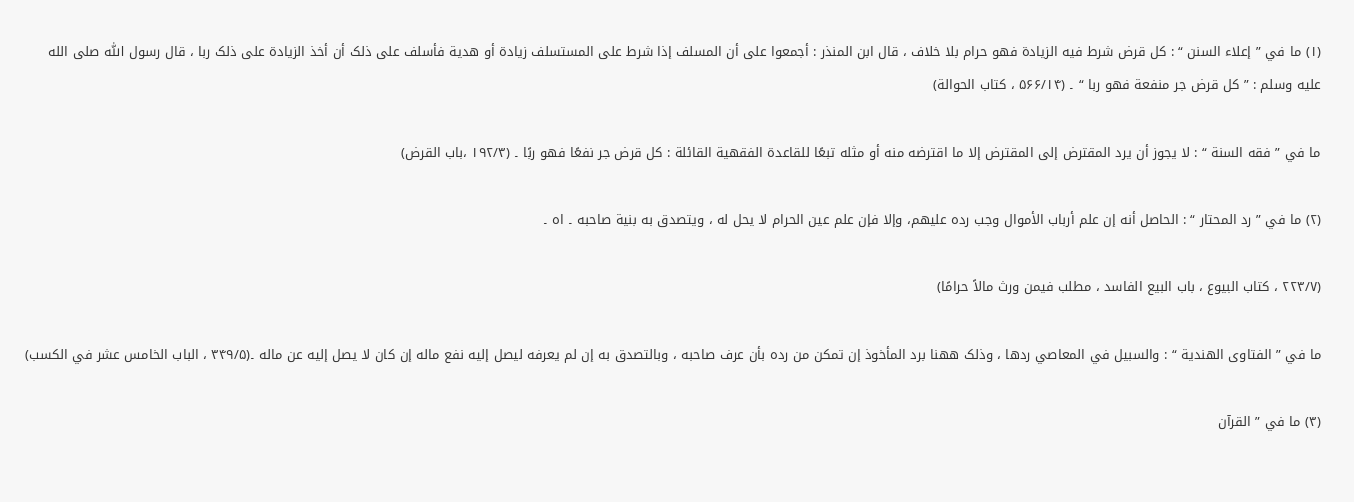(۱) ما في ” إعلاء السنن “ : کل قرض شرط فیه الزیادة فهو حرام بلا خلاف ، قال ابن المنذر : أجمعوا علی أن المسلف إذا شرط علی المستسلف زیادة أو هدیة فأسلف علی ذلک أن أخذ الزیادة علی ذلک ربا ، قال رسول اللّٰه صلى الله عليه وسلم : ” کل قرض جر منفعة فهو ربا “ ۔ (۵۶۶/۱۴ ، کتاب الحوالة)

ما في ” فقه السنة “ : لا یجوز أن یرد المقترض إلی المقترض إلا ما اقترضه منه أو مثله تبعًا للقاعدة الفقهیة القائلة : کل قرض جر نفعًا فهو ربًا ۔ (۱۹۲/۳ ،باب القرض)

(۲) ما في ” رد المحتار “ : الحاصل أنه إن علم أرباب الأموال وجب رده علیهم، وإلا فإن علم عین الحرام لا یحل له ، ویتصدق به بنیة صاحبه ۔ اه ۔

(۲۲۳/۷ ، کتاب البیوع ، باب البیع الفاسد ، مطلب فیمن ورث مالاً حرامًا)

ما في ” الفتاوی الهندیة “ : والسبیل في المعاصي ردها ، وذلک ههنا برد المأخوذ إن تمکن من رده بأن عرف صاحبه ، وبالتصدق به إن لم یعرفه لیصل إلیه نفع ماله إن کان لا یصل إلیه عن ماله ۔(۳۴۹/۵ ، الباب الخامس عشر في الکسب)

(۳) ما في ” القرآن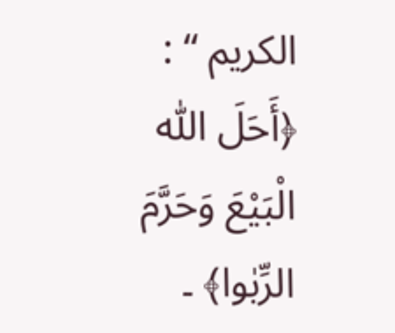الکریم “ : ﴿أَحَلَ اللّٰه الْبَیْعَ وَحَرَّمَ الرِّبٰوا﴾ ۔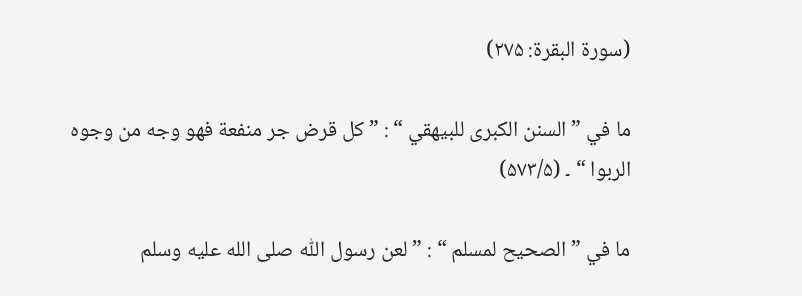(سورة البقرة: ۲۷۵)

ما في ” السنن الکبری للبیهقي “ : ” کل قرض جر منفعة فهو وجه من وجوه الربوا “ ۔ (۵۷۳/۵)

ما في ” الصحیح لمسلم “ : ” لعن رسول اللّٰه صلى الله عليه وسلم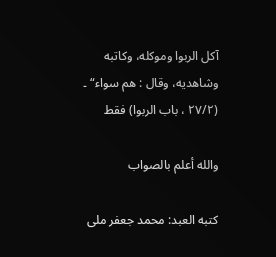آکل الربوا وموکله، وکاتبه وشاهدیه، وقال : هم سواء“ ۔ (۲۷/۲ ، باب الربوا) فقط

والله أعلم بالصواب

کتبه العبد: محمد جعفر ملی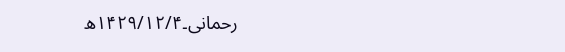رحمانی۔۱۴۲۹/۱۲/۴ھ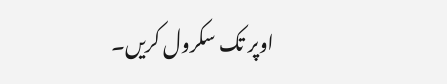اوپر تک سکرول کریں۔